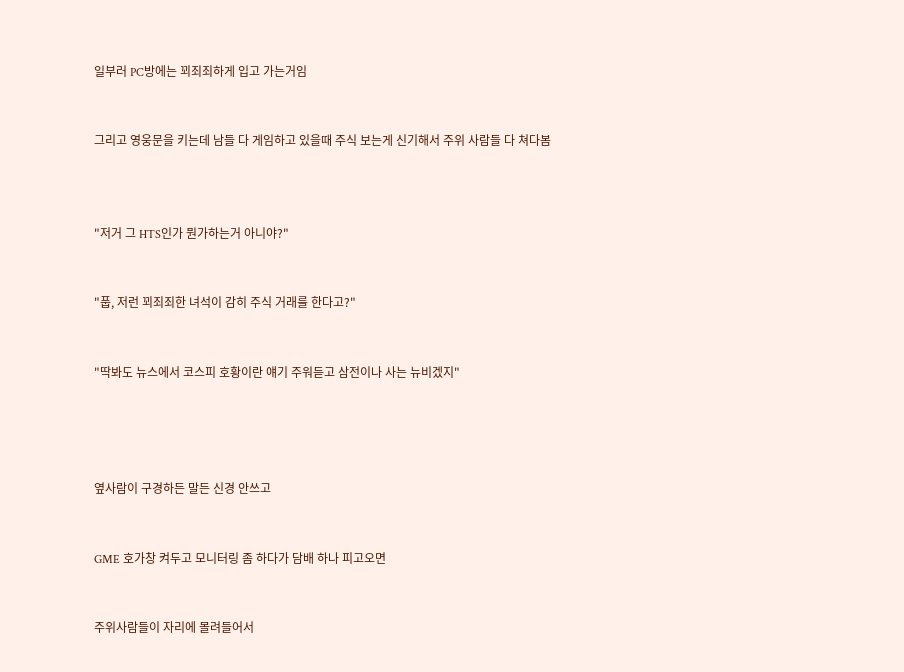일부러 PC방에는 꾀죄죄하게 입고 가는거임


그리고 영웅문을 키는데 남들 다 게임하고 있을때 주식 보는게 신기해서 주위 사람들 다 쳐다봄



"저거 그 HTS인가 뭔가하는거 아니야?"


"풉, 저런 꾀죄죄한 녀석이 감히 주식 거래를 한다고?"


"딱봐도 뉴스에서 코스피 호황이란 얘기 주워듣고 삼전이나 사는 뉴비겠지"




옆사람이 구경하든 말든 신경 안쓰고


GME 호가창 켜두고 모니터링 좀 하다가 담배 하나 피고오면


주위사람들이 자리에 몰려들어서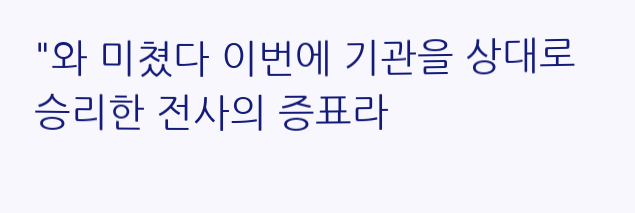"와 미쳤다 이번에 기관을 상대로 승리한 전사의 증표라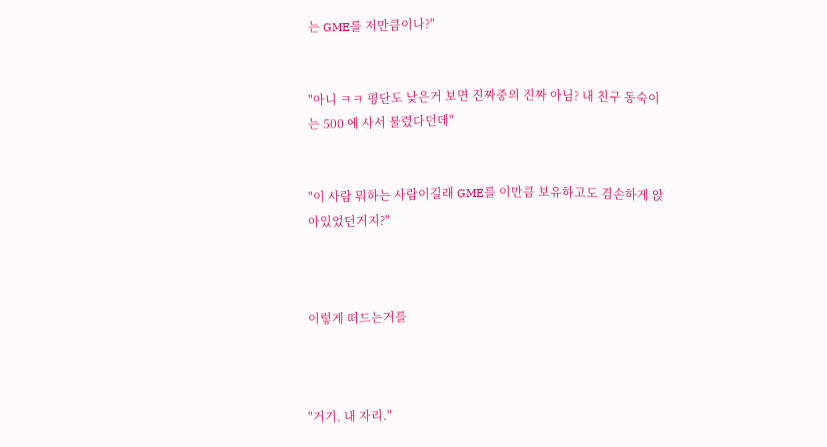는 GME를 저만큼이나?"


"아니 ㅋㅋ 평단도 낮은거 보면 진짜중의 진짜 아님? 내 친구 동숙이는 500 에 사서 물렸다던데"


"이 사람 뭐하는 사람이길래 GME를 이만큼 보유하고도 겸손하게 앉아있었던거지?"



이렇게 떠드는거를



"거기. 내 자리."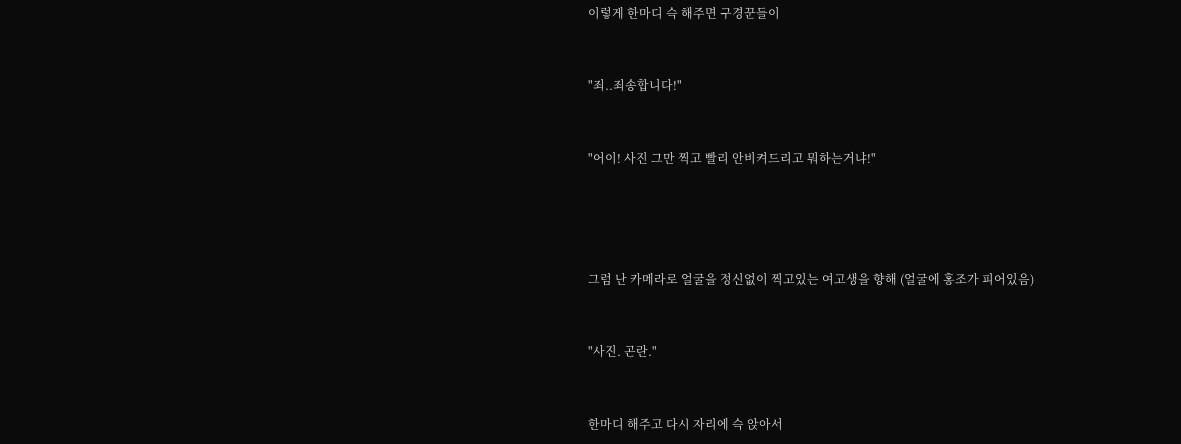이렇게 한마디 슥 해주면 구경꾼들이


"죄..죄송합니다!"


"어이! 사진 그만 찍고 빨리 안비켜드리고 뭐하는거냐!"




그럼 난 카메라로 얼굴을 정신없이 찍고있는 여고생을 향해 (얼굴에 홍조가 피어있음)


"사진. 곤란."


한마디 해주고 다시 자리에 슥 앉아서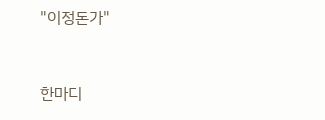"이정돈가"


한마디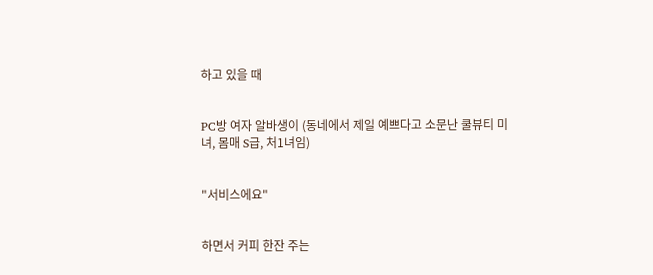하고 있을 때


PC방 여자 알바생이 (동네에서 제일 예쁘다고 소문난 쿨뷰티 미녀, 몸매 S급, 처1녀임)


"서비스에요"


하면서 커피 한잔 주는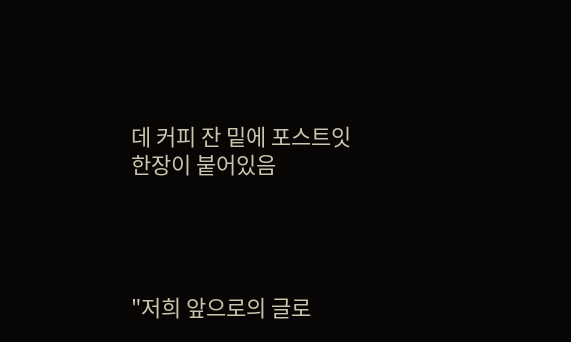데 커피 잔 밑에 포스트잇 한장이 붙어있음




"저희 앞으로의 글로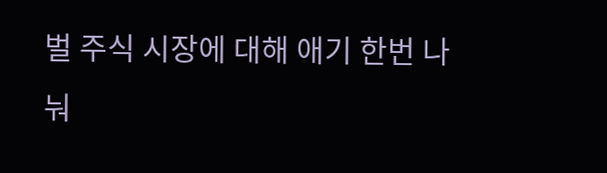벌 주식 시장에 대해 애기 한번 나눠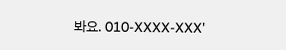봐요. 010-XXXX-XXX'